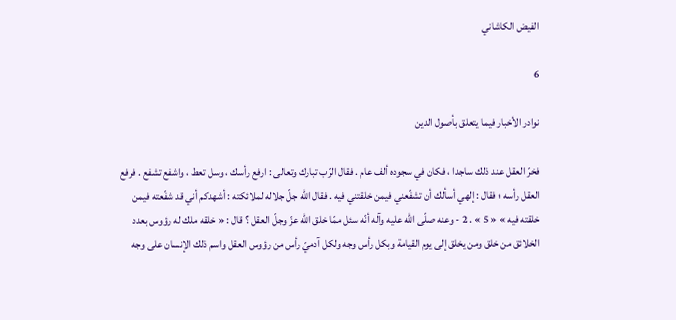الفيض الكاشاني

6

نوادر الأخبار فيما يتعلق بأصول الدين

فخرّ العقل عند ذلك ساجدا ، فكان في سجوده ألف عام . فقال الرّب تبارك وتعالى : ارفع رأسك ، وسل تعط ، واشفع تشفع . فرفع العقل رأسه ؛ فقال : إلهي أسألك أن تشفّعني فيمن خلقتني فيه . فقال اللّه جلّ جلاله لملائكته : أشهدكم أني قد شفّعته فيمن خلقته فيه » « 5 » . 2 - وعنه صلّى اللّه عليه وآله أنّه سئل ممّا خلق اللّه عزّ وجلّ العقل ؟ قال : « خلقه ملك له رؤوس بعدد الخلائق من خلق ومن يخلق إلى يوم القيامة وبكل رأس وجه ولكل آدميّ رأس من رؤوس العقل واسم ذلك الإنسان على وجه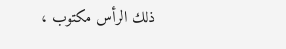ذلك الرأس مكتوب ،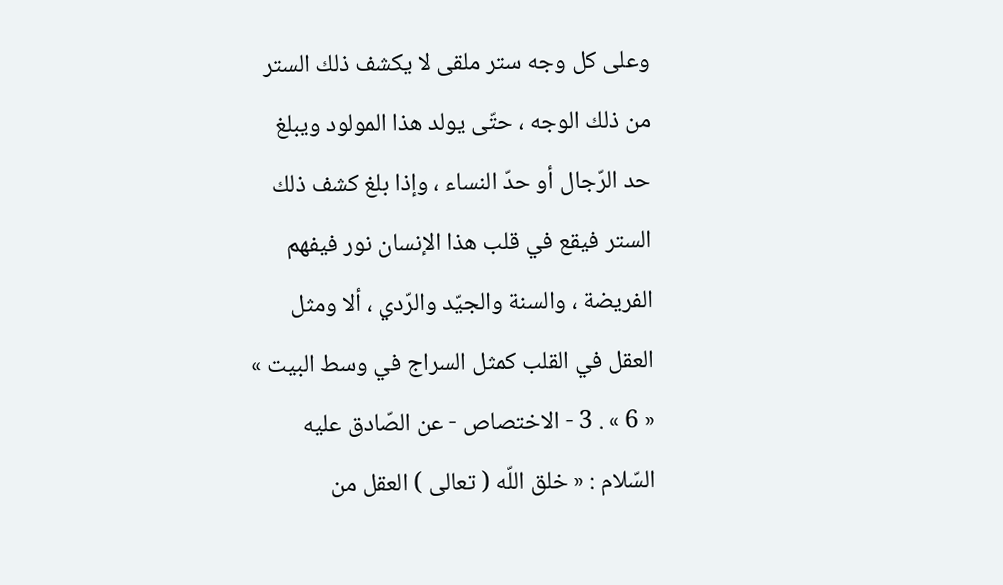وعلى كل وجه ستر ملقى لا يكشف ذلك الستر من ذلك الوجه ، حتّى يولد هذا المولود ويبلغ حد الرّجال أو حدّ النساء ، وإذا بلغ كشف ذلك الستر فيقع في قلب هذا الإنسان نور فيفهم الفريضة ، والسنة والجيّد والرّدي ، ألا ومثل العقل في القلب كمثل السراج في وسط البيت » « 6 » . 3 - الاختصاص - عن الصّادق عليه السّلام : « خلق اللّه ( تعالى ) العقل من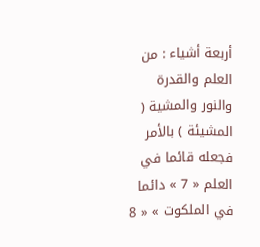أربعة أشياء : من العلم والقدرة والنور والمشية ( المشيئة ) بالأمر فجعله قائما في العلم « 7 » دائما في الملكوت » « 8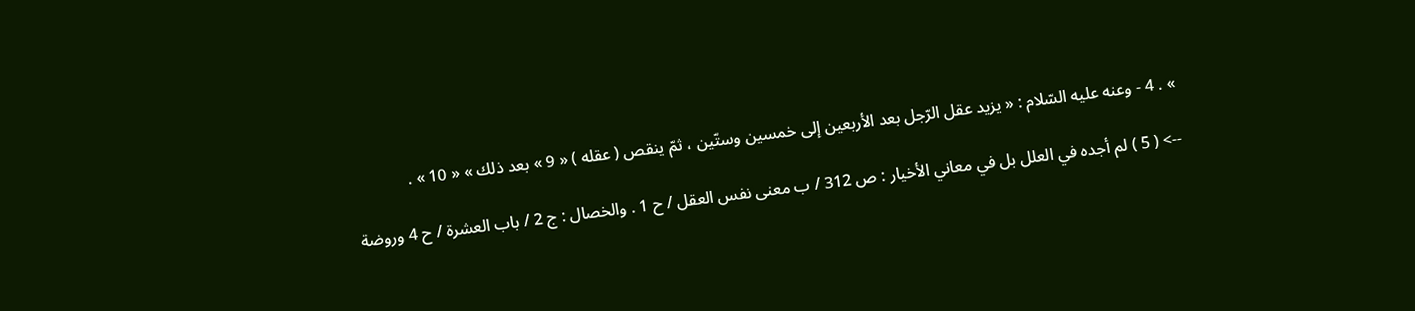» . 4 - وعنه عليه السّلام : « يزيد عقل الرّجل بعد الأربعين إلى خمسين وستّين ، ثمّ ينقص ( عقله ) « 9 » بعد ذلك » « 10 » .

--> ( 5 ) لم أجده في العلل بل في معاني الأخيار : ص 312 / ب معنى نفس العقل / ح 1 . والخصال : ج 2 / باب العشرة / ح 4 وروضة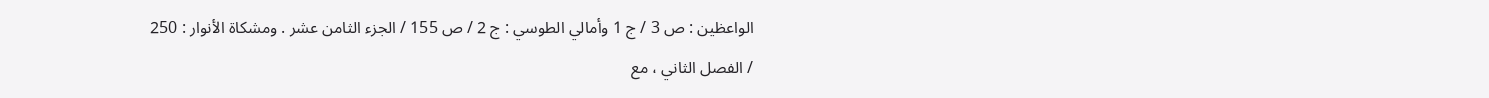الواعظين : ص 3 / ج 1 وأمالي الطوسي : ج 2 / ص 155 / الجزء الثامن عشر . ومشكاة الأنوار : 250 / الفصل الثاني ، مع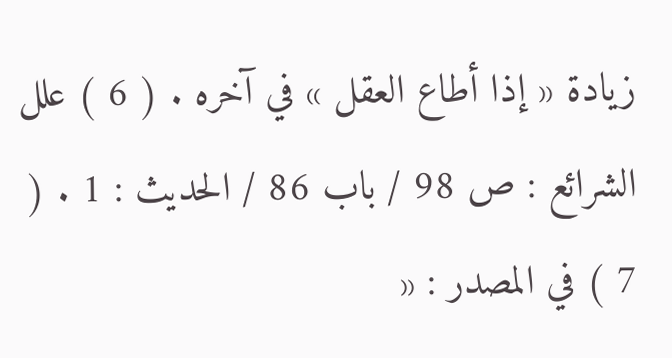زيادة « إذا أطاع العقل » في آخره . ( 6 ) علل الشرائع : ص 98 / باب 86 / الحديث : 1 . ( 7 ) في المصدر : «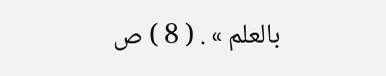بالعلم » . ( 8 ) ص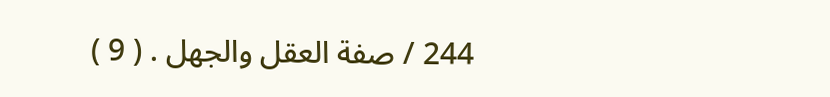244 / صفة العقل والجهل . ( 9 )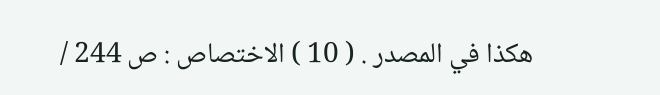هكذا في المصدر . ( 10 ) الاختصاص : ص 244 /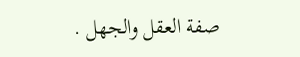صفة العقل والجهل .